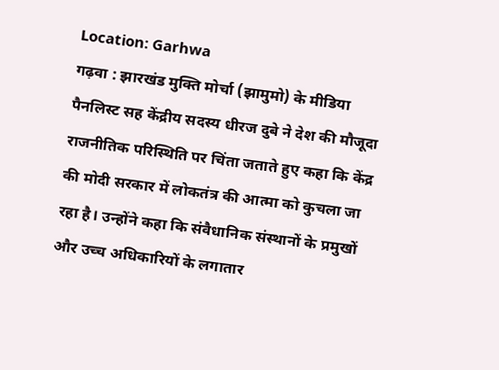Location: Garhwa
गढ़वा : झारखंड मुक्ति मोर्चा (झामुमो) के मीडिया पैनलिस्ट सह केंद्रीय सदस्य धीरज दुबे ने देश की मौजूदा राजनीतिक परिस्थिति पर चिंता जताते हुए कहा कि केंद्र की मोदी सरकार में लोकतंत्र की आत्मा को कुचला जा रहा है। उन्होंने कहा कि संवैधानिक संस्थानों के प्रमुखों और उच्च अधिकारियों के लगातार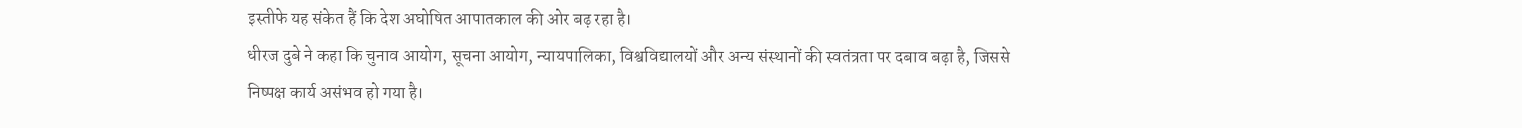इस्तीफे यह संकेत हैं कि देश अघोषित आपातकाल की ओर बढ़ रहा है।
धीरज दुबे ने कहा कि चुनाव आयोग, सूचना आयोग, न्यायपालिका, विश्वविद्यालयों और अन्य संस्थानों की स्वतंत्रता पर दबाव बढ़ा है, जिससे निष्पक्ष कार्य असंभव हो गया है।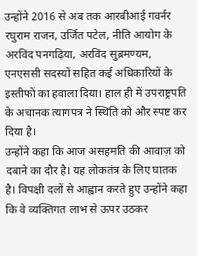उन्होंने 2016 से अब तक आरबीआई गवर्नर रघुराम राजन, उर्जित पटेल, नीति आयोग के अरविंद पनगढ़िया, अरविंद सुब्रमण्यम, एनएससी सदस्यों सहित कई अधिकारियों के इस्तीफों का हवाला दिया। हाल ही में उपराष्ट्रपति के अचानक त्यागपत्र ने स्थिति को और स्पष्ट कर दिया है।
उन्होंने कहा कि आज असहमति की आवाज़ को दबाने का दौर है। यह लोकतंत्र के लिए घातक है। विपक्षी दलों से आह्वान करते हुए उन्होंने कहा कि वे व्यक्तिगत लाभ से ऊपर उठकर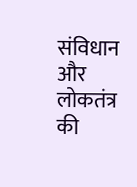संविधान और लोकतंत्र की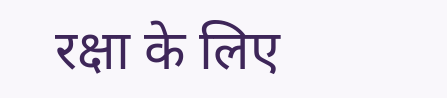रक्षा के लिए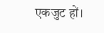एकजुट हों।